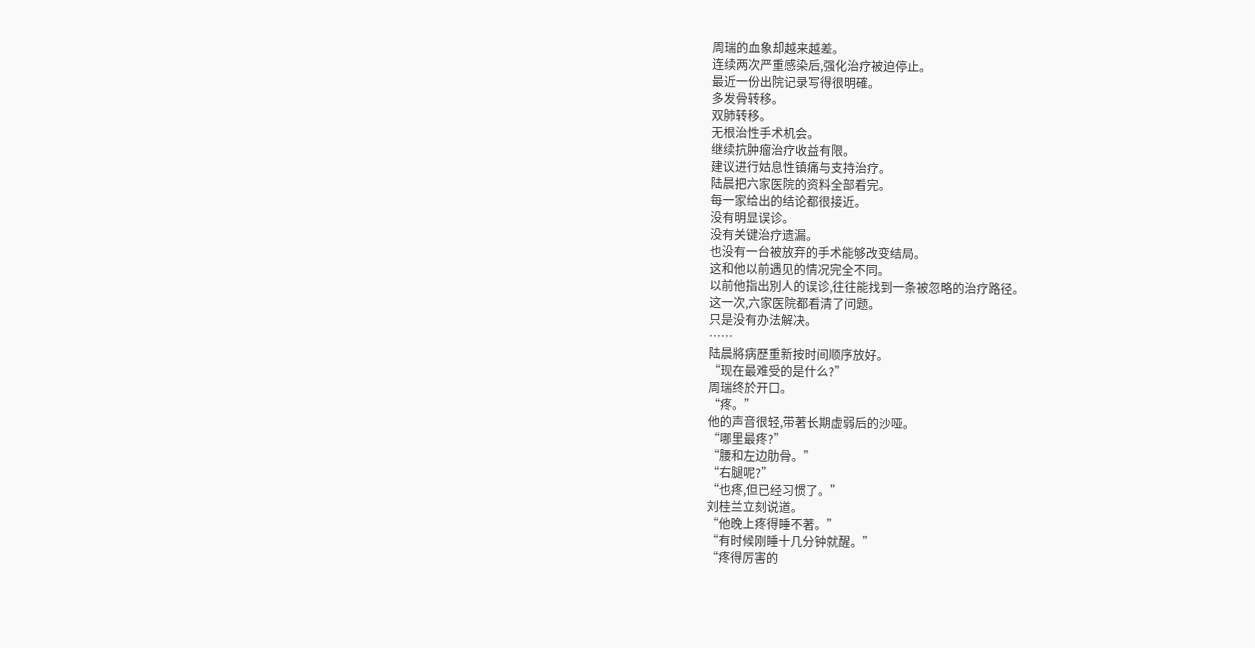周瑞的血象却越来越差。
连续两次严重感染后,强化治疗被迫停止。
最近一份出院记录写得很明確。
多发骨转移。
双肺转移。
无根治性手术机会。
继续抗肿瘤治疗收益有限。
建议进行姑息性镇痛与支持治疗。
陆晨把六家医院的资料全部看完。
每一家给出的结论都很接近。
没有明显误诊。
没有关键治疗遗漏。
也没有一台被放弃的手术能够改变结局。
这和他以前遇见的情况完全不同。
以前他指出別人的误诊,往往能找到一条被忽略的治疗路径。
这一次,六家医院都看清了问题。
只是没有办法解决。
……
陆晨將病歷重新按时间顺序放好。
“现在最难受的是什么?”
周瑞终於开口。
“疼。”
他的声音很轻,带著长期虚弱后的沙哑。
“哪里最疼?”
“腰和左边肋骨。”
“右腿呢?”
“也疼,但已经习惯了。”
刘桂兰立刻说道。
“他晚上疼得睡不著。”
“有时候刚睡十几分钟就醒。”
“疼得厉害的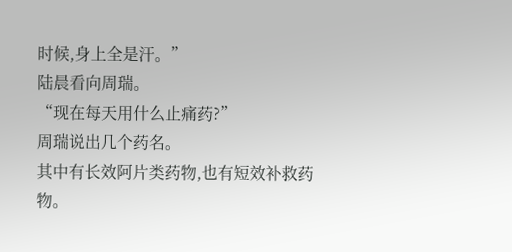时候,身上全是汗。”
陆晨看向周瑞。
“现在每天用什么止痛药?”
周瑞说出几个药名。
其中有长效阿片类药物,也有短效补救药物。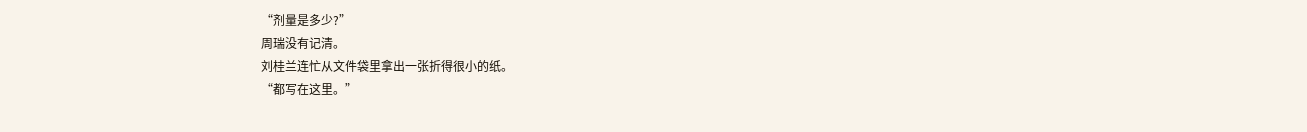“剂量是多少?”
周瑞没有记清。
刘桂兰连忙从文件袋里拿出一张折得很小的纸。
“都写在这里。”